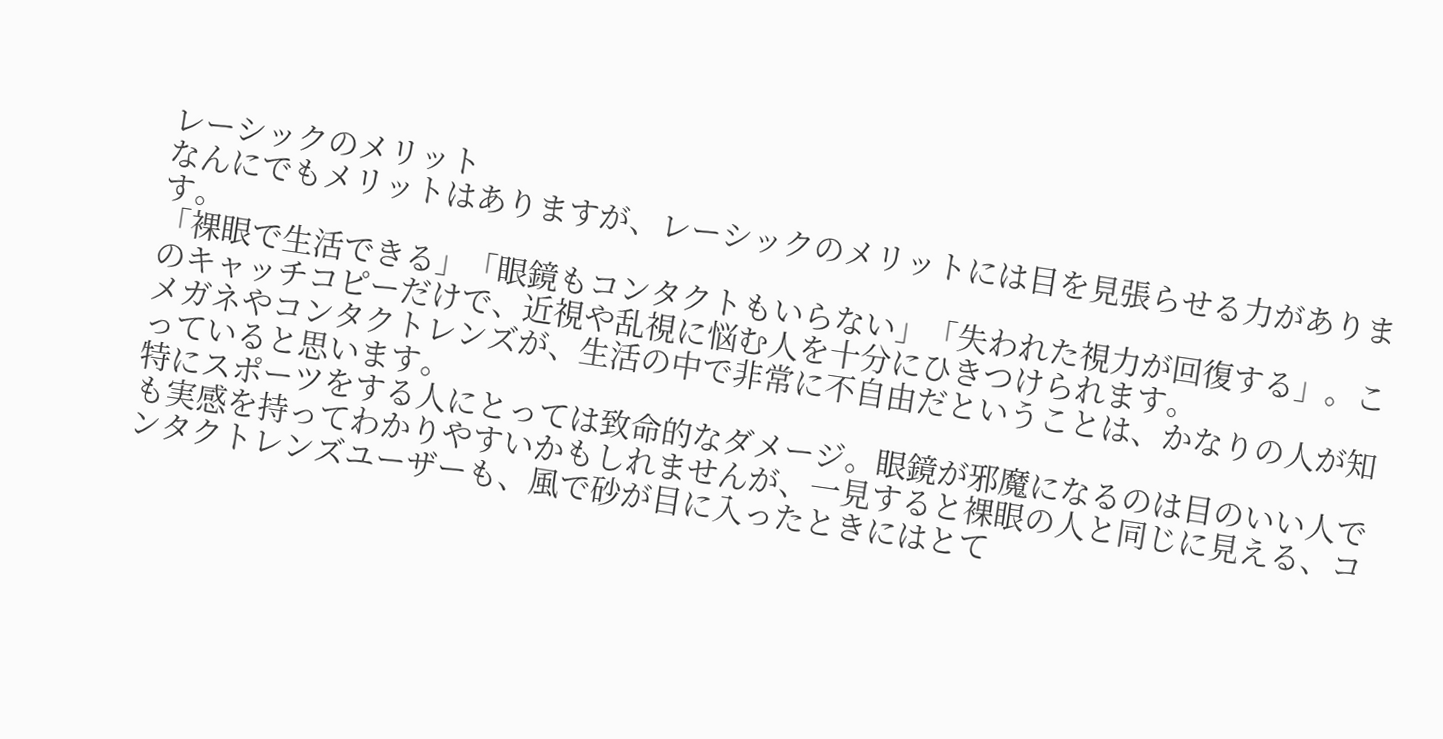レーシックのメリット
なんにでもメリットはありますが、レーシックのメリットには目を見張らせる力があります。
「裸眼で生活できる」「眼鏡もコンタクトもいらない」「失われた視力が回復する」。このキャッチコピーだけで、近視や乱視に悩む人を十分にひきつけられます。
メガネやコンタクトレンズが、生活の中で非常に不自由だということは、かなりの人が知っていると思います。
特にスポーツをする人にとっては致命的なダメージ。眼鏡が邪魔になるのは目のいい人でも実感を持ってわかりやすいかもしれませんが、一見すると裸眼の人と同じに見える、コンタクトレンズユーザーも、風で砂が目に入ったときにはとて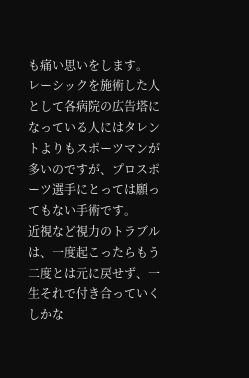も痛い思いをします。
レーシックを施術した人として各病院の広告塔になっている人にはタレントよりもスポーツマンが多いのですが、プロスポーツ選手にとっては願ってもない手術です。
近視など視力のトラブルは、一度起こったらもう二度とは元に戻せず、一生それで付き合っていくしかな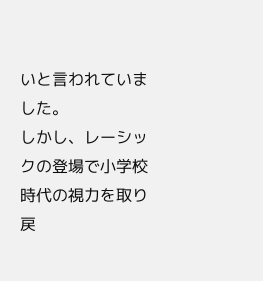いと言われていました。
しかし、レーシックの登場で小学校時代の視力を取り戻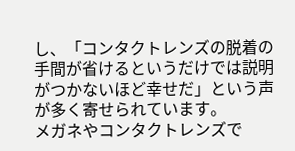し、「コンタクトレンズの脱着の手間が省けるというだけでは説明がつかないほど幸せだ」という声が多く寄せられています。
メガネやコンタクトレンズで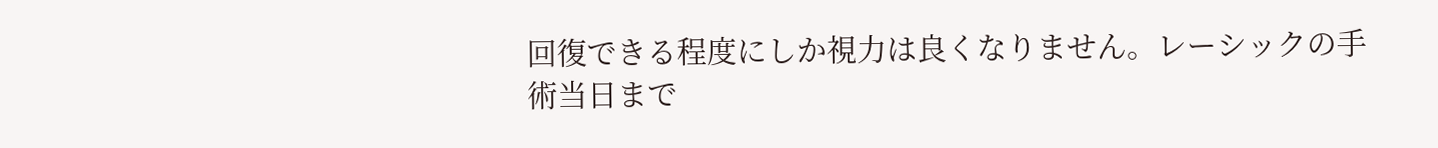回復できる程度にしか視力は良くなりません。レーシックの手術当日まで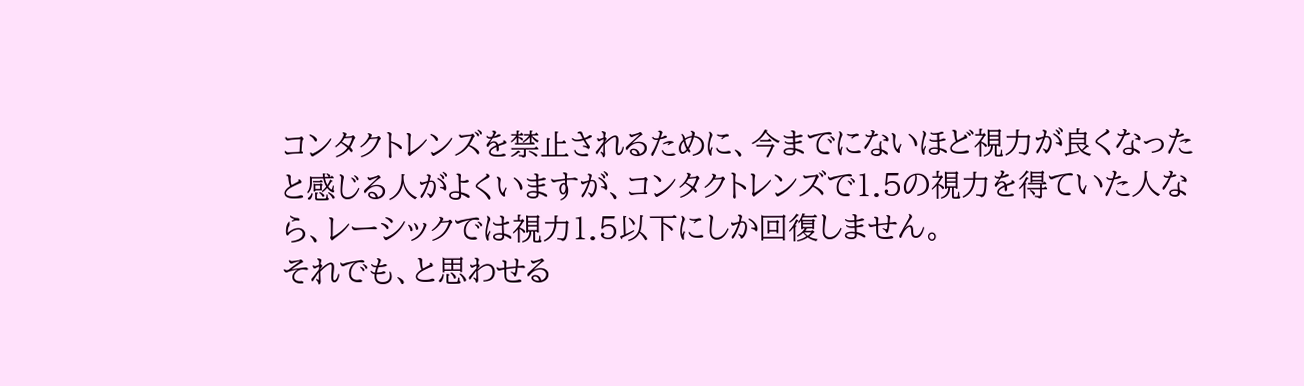コンタクトレンズを禁止されるために、今までにないほど視力が良くなったと感じる人がよくいますが、コンタクトレンズで1.5の視力を得ていた人なら、レーシックでは視力1.5以下にしか回復しません。
それでも、と思わせる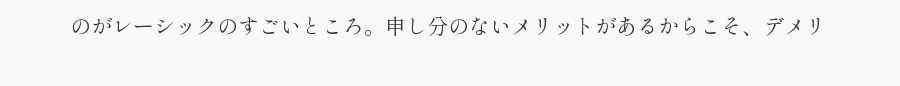のがレーシックのすごいところ。申し分のないメリットがあるからこそ、デメリ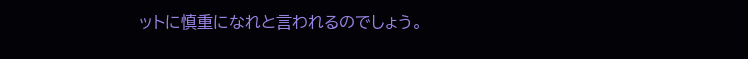ットに慎重になれと言われるのでしょう。